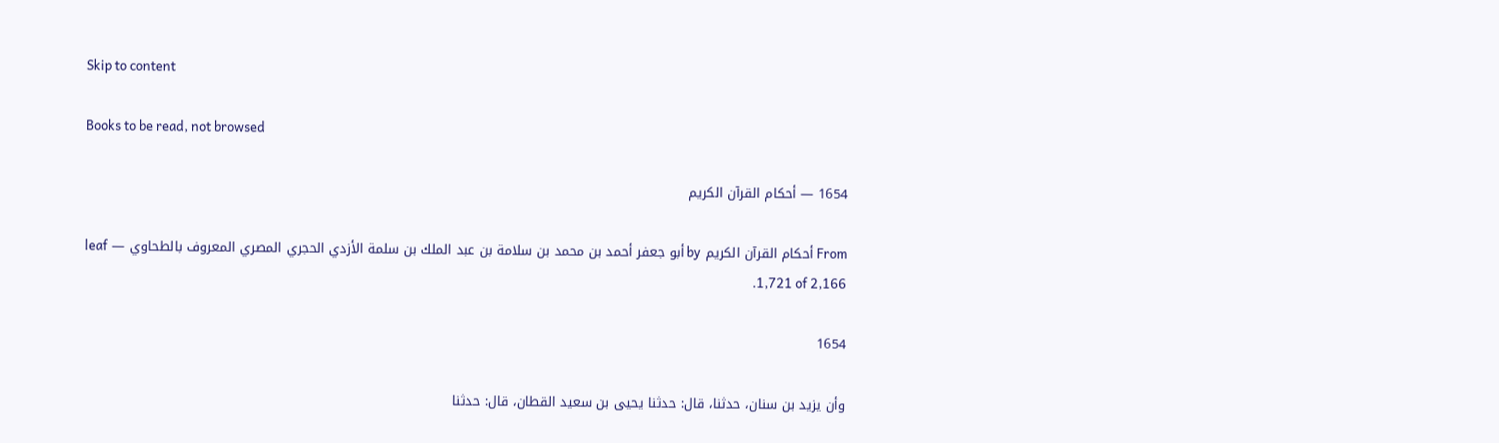Skip to content

Books to be read, not browsed

1654 — أحكام القرآن الكريم

From أحكام القرآن الكريم by أبو جعفر أحمد بن محمد بن سلامة بن عبد الملك بن سلمة الأزدي الحجري المصري المعروف بالطحاوي — leaf 1,721 of 2,166.

1654

وأن يزيد بن سنان، حدثنا، قال: حدثنا يحيى بن سعيد القطان، قال: حدثنا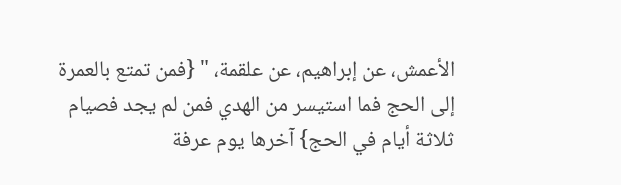الأعمش، عن إبراهيم، عن علقمة، " {فمن تمتع بالعمرة إلى الحج فما استيسر من الهدي فمن لم يجد فصيام ثلاثة أيام في الحج} آخرها يوم عرفة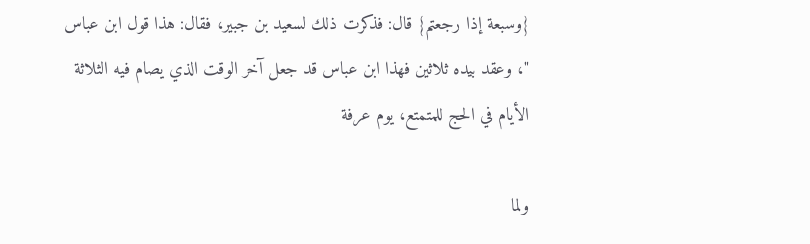{وسبعة إذا رجعتم} قال: فذكرت ذلك لسعيد بن جبير، فقال: هذا قول ابن عباس "، وعقد بيده ثلاثين فهذا ابن عباس قد جعل آخر الوقت الذي يصام فيه الثلاثة الأيام في الحج للمتمتع، يوم عرفة

ولما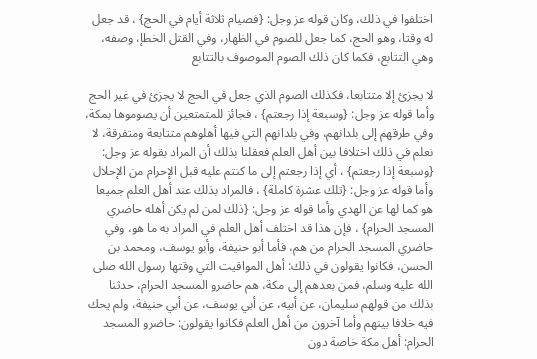اختلفوا في ذلك، وكان قوله عز وجل: {فصيام ثلاثة أيام في الحج} ، قد جعل له وقتا، وهو الحج، كما جعل للصوم في الظهار، وفي القتل الخطإ، وصفه، وهي التتابع، فكما كان ذلك الصوم الموصوف بالتتابع

لا يجزئ إلا متتابعا، فكذلك الصوم الذي جعل في الحج لا يجزئ في غير الحج وأما قوله عز وجل: {وسبعة إذا رجعتم} ، فجائز للمتمتعين أن يصوموها بمكة، وفي طرقهم إلى بلدانهم، وفي بلدانهم التي فيها أهلوهم متتابعة ومتفرقة، لا نعلم في ذلك اختلافا بين أهل العلم فعقلنا بذلك أن المراد بقوله عز وجل: {وسبعة إذا رجعتم} ، أي إذا رجعتم إلى ما كنتم عليه قبل الإحرام من الإحلال وأما قوله عز وجل: {تلك عشرة كاملة} ، فالمراد بذلك عند أهل العلم جميعا هو كما لها عن الهدي وأما قوله عز وجل: {ذلك لمن لم يكن أهله حاضري المسجد الحرام} ، فإن هذا قد اختلف أهل العلم في المراد به ما هو، وفي حاضري المسجد الحرام من هم، فأما أبو حنيفة، وأبو يوسف، ومحمد بن الحسن، فكانوا يقولون في ذلك: أهل المواقيت التي وقتها رسول الله صلى الله عليه وسلم، فمن بعدهم إلى مكة، هم حاضرو المسجد الحرام، حدثنا بذلك من قولهم سليمان، عن أبيه، عن أبي يوسف، عن أبي حنيفة، ولم يحك فيه خلافا بينهم وأما آخرون من أهل العلم فكانوا يقولون: حاضرو المسجد الحرام: أهل مكة خاصة دون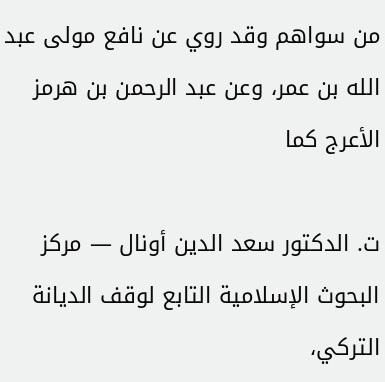من سواهم وقد روي عن نافع مولى عبد الله بن عمر، وعن عبد الرحمن بن هرمز الأعرج كما

ت. الدكتور سعد الدين أونال — مركز البحوث الإسلامية التابع لوقف الديانة التركي،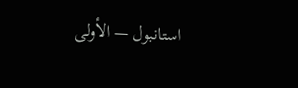استانبول — الأولى